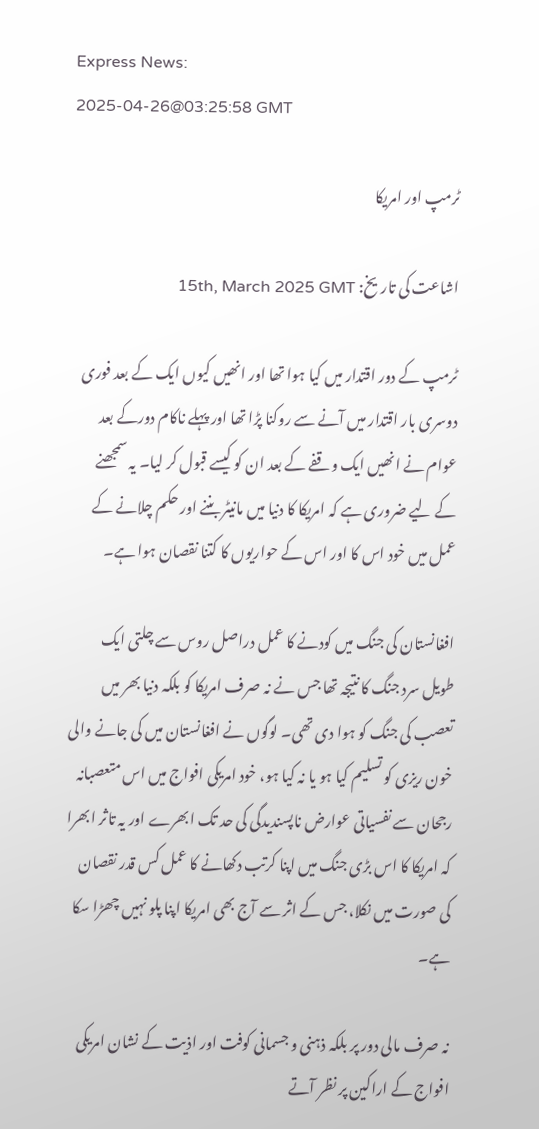Express News:
2025-04-26@03:25:58 GMT

ٹرمپ اور امریکا

اشاعت کی تاریخ: 15th, March 2025 GMT

ٹرمپ کے دور اقتدار میں کیا ہوا تھا اور انھیں کیوں ایک کے بعد فوری دوسری بار اقتدار میں آنے سے روکنا پڑا تھا اور پہلے ناکام دورکے بعد عوام نے انھیں ایک وقفے کے بعد ان کو کیسے قبول کر لیا۔ یہ سمجھنے کے لیے ضروری ہے کہ امریکا کا دنیا میں مانیٹر بننے اور حکم چلانے کے عمل میں خود اس کا اور اس کے حواریوں کا کتنا نقصان ہوا ہے۔

افغانستان کی جنگ میں کودنے کا عمل دراصل روس سے چلتی ایک طویل سرد جنگ کا نتیجہ تھا جس نے نہ صرف امریکا کو بلکہ دنیا بھر میں تعصب کی جنگ کو ہوا دی تھی۔ لوگوں نے افغانستان میں کی جانے والی خون ریزی کو تسلیم کیا ہو یا نہ کیا ہو، خود امریکی افواج میں اس متعصبانہ رجحان سے نفسیاتی عوارض ناپسندیدگی کی حد تک ابھرے اور یہ تاثر ابھرا کہ امریکا کا اس بڑی جنگ میں اپنا کرتب دکھانے کا عمل کس قدر نقصان کی صورت میں نکلا، جس کے اثر سے آج بھی امریکا اپنا پلو نہیں چھڑا سکا ہے۔

نہ صرف مالی دور پر بلکہ ذہنی و جسمانی کوفت اور اذیت کے نشان امریکی افواج کے اراکین پر نظر آتے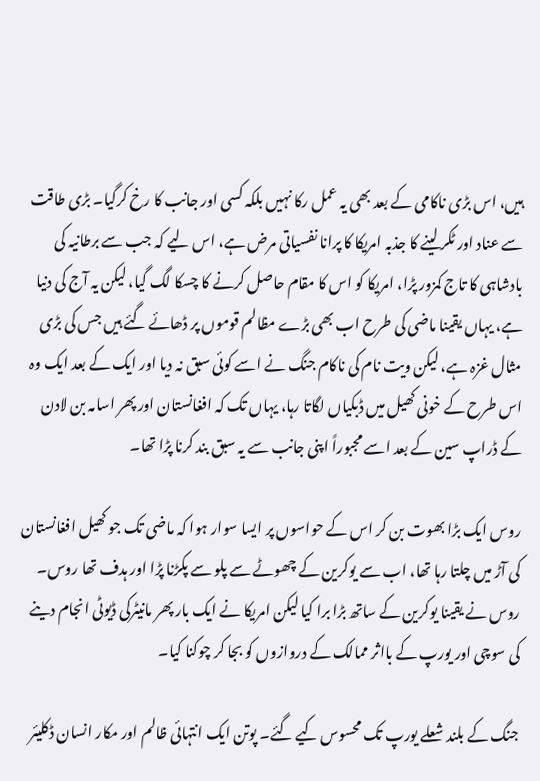ہیں، اس بڑی ناکامی کے بعد بھی یہ عمل رکا نہیں بلکہ کسی اور جانب کا رخ کرگیا۔ بڑی طاقت سے عناد اور ٹکر لینے کا جذبہ امریکا کا پرانا نفسیاتی مرض ہے، اس لیے کہ جب سے برطانیہ کی بادشاہی کا تاج کمزور پڑا، امریکا کو اس کا مقام حاصل کرنے کا چسکا لگ گیا، لیکن یہ آج کی دنیا ہے، یہاں یقینا ماضی کی طرح اب بھی بڑے مظالم قوموں پر ڈھائے گئے ہیں جس کی بڑی مثال غزہ ہے، لیکن ویت نام کی ناکام جنگ نے اسے کوئی سبق نہ دیا اور ایک کے بعد ایک وہ اس طرح کے خونی کھیل میں ڈبکیاں لگاتا رہا، یہاں تک کہ افغانستان اور پھر اسامہ بن لادن کے ڈراپ سین کے بعد اسے مجبوراً اپنی جانب سے یہ سبق بند کرنا پڑا تھا۔

روس ایک بڑا بھوت بن کر اس کے حواسوں پر ایسا سوار ہوا کہ ماضی تک جو کھیل افغانستان کی آڑ میں چلتا رہا تھا، اب سے یوکرین کے چھوٹے سے پلو سے پکڑنا پڑا اور ہدف تھا روس۔ روس نے یقینا یوکرین کے ساتھ بڑا برا کیا لیکن امریکا نے ایک بار پھر مانیٹرکی ڈیوٹی انجام دینے کی سوچی اور یورپ کے بااثر ممالک کے دروازوں کو بجا کر چوکنا کیا۔

جنگ کے بلند شعلے یورپ تک محسوس کیے گئے۔ پوتن ایک انتہائی ظالم اور مکار انسان ڈکلیئر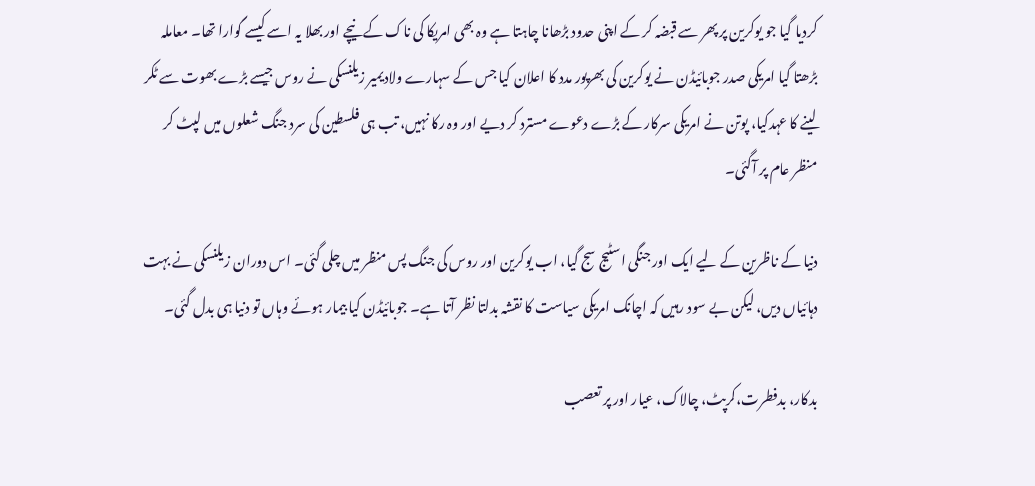کردیا گیا جو یوکرین پر پھر سے قبضہ کر کے اپنی حدود بڑھانا چاہتا ہے وہ بھی امریکا کی ناک کے نیچے اور بھلا یہ اسے کیسے گوارا تھا۔ معاملہ بڑھتا گیا امریکی صدر جوبائیڈن نے یوکرین کی بھرپور مدد کا اعلان کیا جس کے سہارے ولادیمیر زیلنسکی نے روس جیسے بڑے بھوت سے ٹکر لینے کا عہدکیا، پوتن نے امریکی سرکار کے بڑے دعوے مسترد کر دیے اور وہ رکا نہیں، تب ہی فلسطین کی سرد جنگ شعلوں میں لپٹ کر منظر عام پر آگئی۔

دنیا کے ناظرین کے لیے ایک اور جنگی اسٹیج سج گیا، اب یوکرین اور روس کی جنگ پس منظر میں چلی گئی۔ اس دوران زیلنسکی نے بہت دہائیاں دیں، لیکن بے سود رہیں کہ اچانک امریکی سیاست کا نقشہ بدلتا نظر آتا ہے۔ جوبائیڈن کیا بیمار ہوئے وہاں تو دنیا ہی بدل گئی۔

بدکار، بدفطرت،کرپٹ، چالاک، عیار اور پر تعصب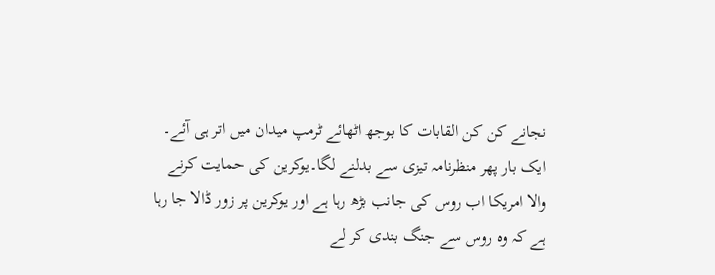نجانے کن کن القابات کا بوجھ اٹھائے ٹرمپ میدان میں اتر ہی آئے۔ ایک بار پھر منظرنامہ تیزی سے بدلنے لگا۔یوکرین کی حمایت کرنے والا امریکا اب روس کی جانب بڑھ رہا ہے اور یوکرین پر زور ڈالا جا رہا ہے کہ وہ روس سے جنگ بندی کر لے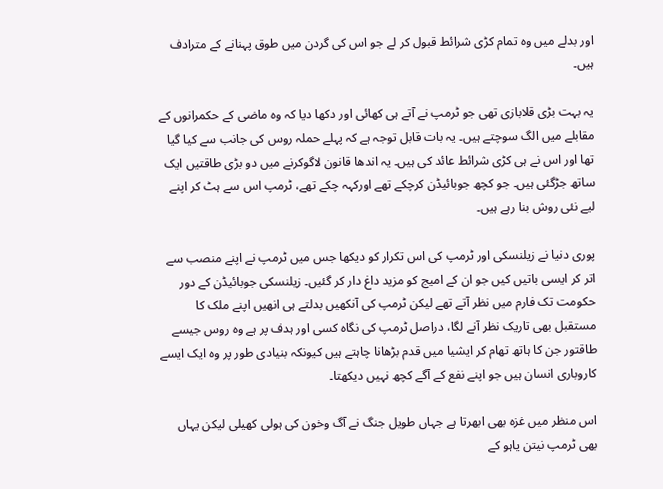اور بدلے میں وہ تمام کڑی شرائط قبول کر لے جو اس کی گردن میں طوق پہنانے کے مترادف ہیں۔

یہ بہت بڑی قلابازی تھی جو ٹرمپ نے آتے ہی کھائی اور دکھا دیا کہ وہ ماضی کے حکمرانوں کے مقابلے میں الگ سوچتے ہیں۔ یہ بات قابل توجہ ہے کہ پہلے حملہ روس کی جانب سے کیا گیا تھا اور اس نے ہی کڑی شرائط عائد کی ہیں۔ یہ اندھا قانون لاگوکرنے میں دو بڑی طاقتیں ایک ساتھ جڑگئی ہیں۔ جو کچھ جوبائیڈن کرچکے تھے اورکہہ چکے تھے، ٹرمپ اس سے ہٹ کر اپنے لیے نئی روش بنا رہے ہیں۔

پوری دنیا نے زیلنسکی اور ٹرمپ کی اس تکرار کو دیکھا جس میں ٹرمپ نے اپنے منصب سے اتر کر ایسی باتیں کیں جو ان کے امیج کو مزید داغ دار کر گئیں۔ زیلنسکی جوبائیڈن کے دور حکومت تک فارم میں نظر آتے تھے لیکن ٹرمپ کی آنکھیں بدلتے ہی انھیں اپنے ملک کا مستقبل بھی تاریک نظر آنے لگا، دراصل ٹرمپ کی نگاہ کسی اور ہدف پر ہے وہ روس جیسے طاقتور جن کا ہاتھ تھام کر ایشیا میں قدم بڑھانا چاہتے ہیں کیونکہ بنیادی طور پر وہ ایک ایسے کاروباری انسان ہیں جو اپنے نفع کے آگے کچھ نہیں دیکھتا۔

اس منظر میں غزہ بھی ابھرتا ہے جہاں طویل جنگ نے آگ وخون کی ہولی کھیلی لیکن یہاں بھی ٹرمپ نیتن یاہو کے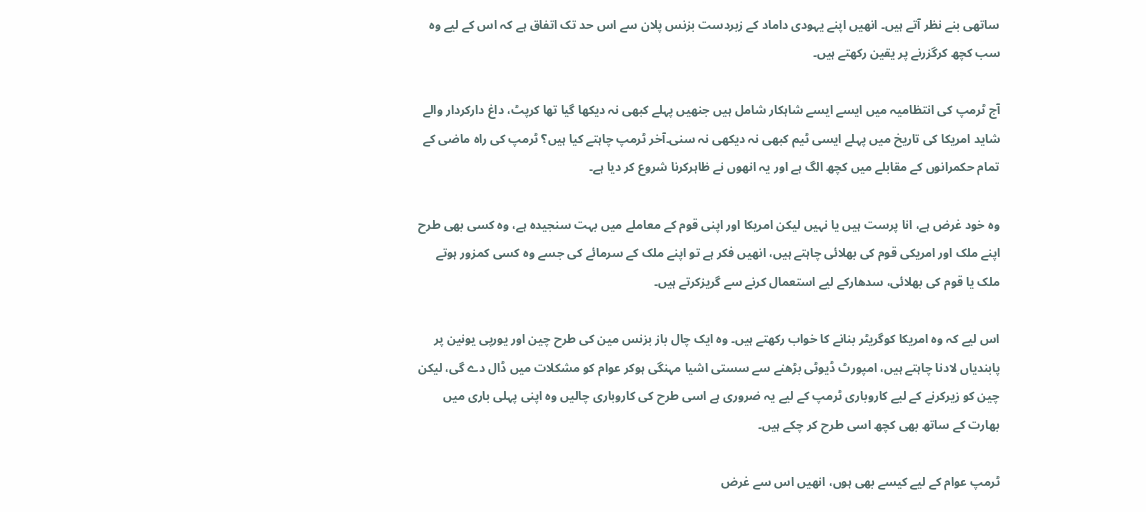ساتھی بنے نظر آتے ہیں۔ انھیں اپنے یہودی داماد کے زبردست بزنس پلان سے اس حد تک اتفاق ہے کہ اس کے لیے وہ سب کچھ کرگزرنے پر یقین رکھتے ہیں۔

آج ٹرمپ کی انتظامیہ میں ایسے ایسے شاہکار شامل ہیں جنھیں پہلے کبھی نہ دیکھا گیا تھا کرپٹ، داغ دارکردار والے شاید امریکا کی تاریخ میں پہلے ایسی ٹیم کبھی نہ دیکھی نہ سنی۔آخر ٹرمپ چاہتے کیا ہیں؟ ٹرمپ کی راہ ماضی کے تمام حکمرانوں کے مقابلے میں کچھ الگ ہے اور یہ انھوں نے ظاہرکرنا شروع کر دیا ہے۔

وہ خود غرض ہے، انا پرست ہیں یا نہیں لیکن امریکا اور اپنی قوم کے معاملے میں بہت سنجیدہ ہے، وہ کسی بھی طرح اپنے ملک اور امریکی قوم کی بھلائی چاہتے ہیں، انھیں فکر ہے تو اپنے ملک کے سرمائے کی جسے وہ کسی کمزور ہوتے ملک یا قوم کی بھلائی، سدھارکے لیے استعمال کرنے سے گریزکرتے ہیں۔

اس لیے کہ وہ امریکا کوگریٹر بنانے کا خواب رکھتے ہیں۔ وہ ایک چال باز بزنس مین کی طرح چین اور یورپی یونین پر پابندیاں لادنا چاہتے ہیں، امپورٹ ڈیوٹی بڑھنے سے سستی اشیا مہنگی ہوکر عوام کو مشکلات میں ڈال دے گی، لیکن چین کو زیرکرنے کے لیے کاروباری ٹرمپ کے لیے یہ ضروری ہے اسی طرح کی کاروباری چالیں وہ اپنی پہلی باری میں بھارت کے ساتھ بھی کچھ اسی طرح کر چکے ہیں۔

ٹرمپ عوام کے لیے کیسے بھی ہوں، انھیں اس سے غرض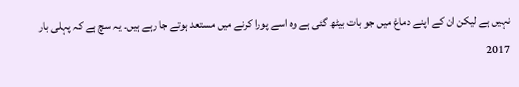نہیں ہے لیکن ان کے اپنے دماغ میں جو بات بیٹھ گئی ہے وہ اسے پورا کرنے میں مستعد ہوتے جا رہے ہیں۔ یہ سچ ہے کہ پہلی بار 2017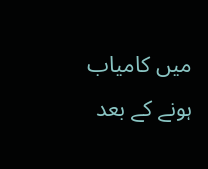میں کامیاب ہونے کے بعد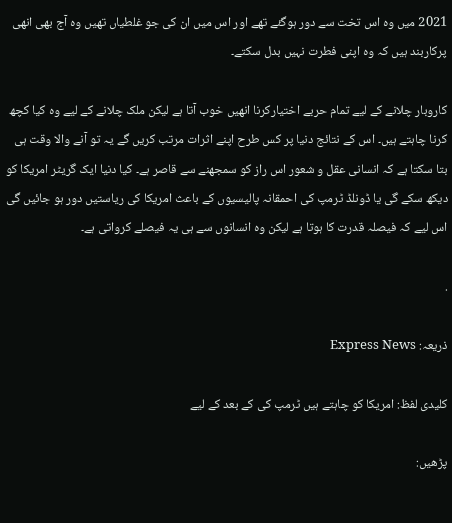2021 میں وہ اس تخت سے دور ہوگئے تھے اور اس میں ان کی جو غلطیاں تھیں وہ آج بھی انھی پرکاربند ہیں کہ وہ اپنی فطرت نہیں بدل سکتے۔

کاروبار چلانے کے لیے تمام حربے اختیارکرنا انھیں خوب آتا ہے لیکن ملک چلانے کے لیے وہ کیا کچھ کرنا چاہتے ہیں۔ اس کے نتائج دنیا پر کس طرح اپنے اثرات مرتب کریں گے یہ تو آنے والا وقت ہی بتا سکتا ہے کہ انسانی عقل و شعور اس راز کو سمجھنے سے قاصر ہے۔ کیا دنیا ایک گریٹر امریکا کو دیکھ سکے گی یا ڈونلڈ ٹرمپ کی احمقانہ پالیسیوں کے باعث امریکا کی ریاستیں دور ہو جائیں گی اس لیے کہ فیصلہ قدرت کا ہوتا ہے لیکن وہ انسانوں سے ہی یہ فیصلے کرواتی ہے۔

.

ذریعہ: Express News

کلیدی لفظ: امریکا کو چاہتے ہیں ٹرمپ کی کے بعد کے لیے

پڑھیں: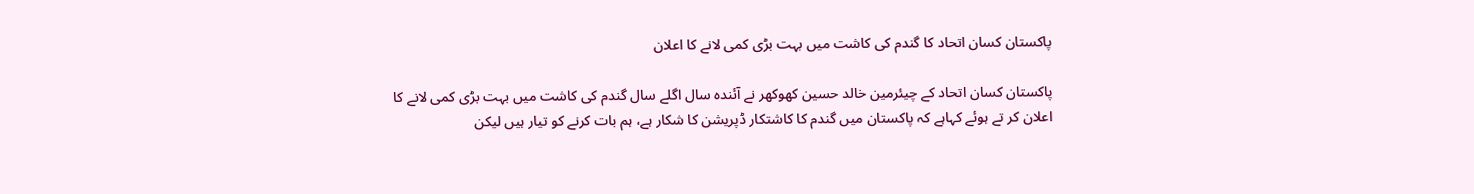پاکستان کسان اتحاد کا گندم کی کاشت میں بہت بڑی کمی لانے کا اعلان

پاکستان کسان اتحاد کے چیئرمین خالد حسین کھوکھر نے آئندہ سال اگلے سال گندم کی کاشت میں بہت بڑی کمی لانے کا اعلان کر تے ہوئے کہاہے کہ پاکستان میں گندم کا کاشتکار ڈپریشن کا شکار ہے، ہم بات کرنے کو تیار ہیں لیکن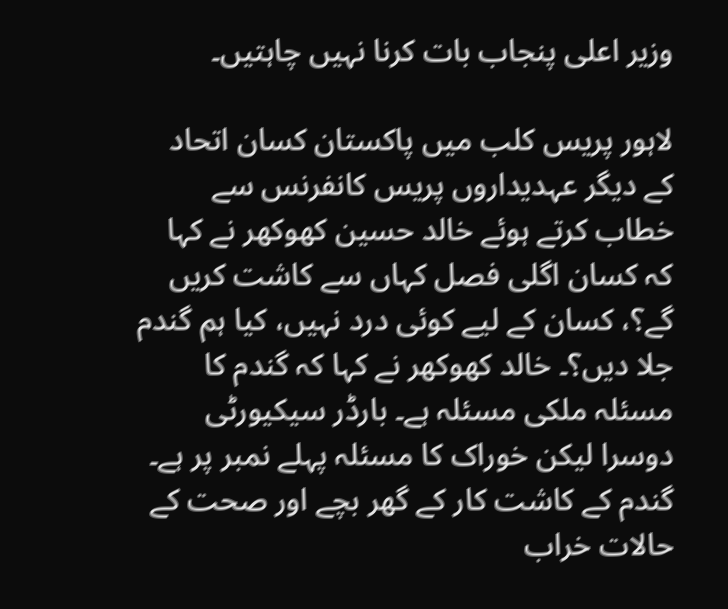وزیر اعلی پنجاب بات کرنا نہیں چاہتیں۔

لاہور پریس کلب میں پاکستان کسان اتحاد کے دیگر عہدیداروں پریس کانفرنس سے خطاب کرتے ہوئے خالد حسین کھوکھر نے کہا کہ کسان اگلی فصل کہاں سے کاشت کریں گے؟، کسان کے لیے کوئی درد نہیں، کیا ہم گندم جلا دیں؟۔ خالد کھوکھر نے کہا کہ گندم کا مسئلہ ملکی مسئلہ ہے۔ بارڈر سیکیورٹی دوسرا لیکن خوراک کا مسئلہ پہلے نمبر پر ہے۔ گندم کے کاشت کار کے گھر بچے اور صحت کے حالات خراب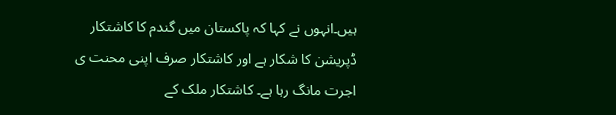ہیں۔انہوں نے کہا کہ پاکستان میں گندم کا کاشتکار ڈپریشن کا شکار ہے اور کاشتکار صرف اپنی محنت ی اجرت مانگ رہا ہے۔ کاشتکار ملک کے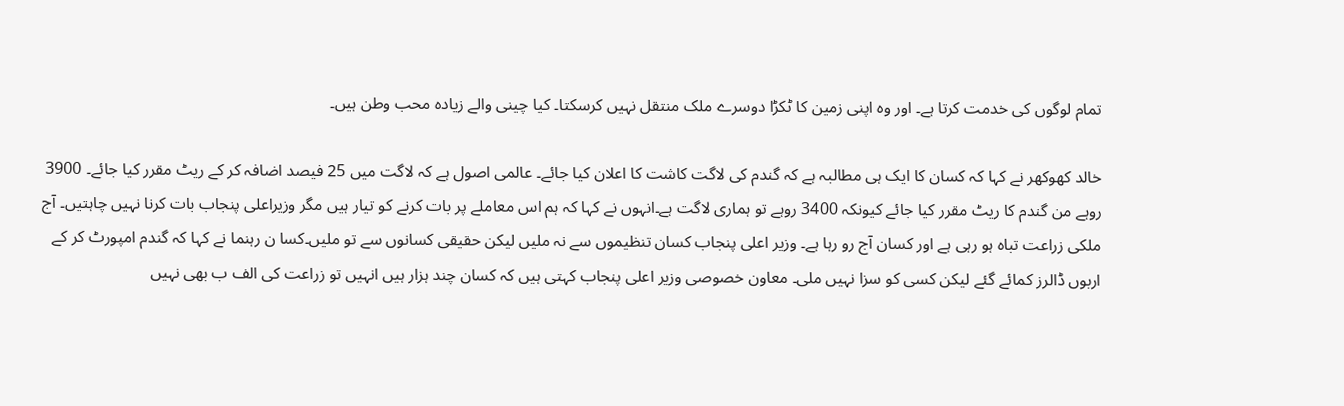تمام لوگوں کی خدمت کرتا ہے۔ اور وہ اپنی زمین کا ٹکڑا دوسرے ملک منتقل نہیں کرسکتا۔ کیا چینی والے زیادہ محب وطن ہیں۔

خالد کھوکھر نے کہا کہ کسان کا ایک ہی مطالبہ ہے کہ گندم کی لاگت کاشت کا اعلان کیا جائے۔ عالمی اصول ہے کہ لاگت میں 25 فیصد اضافہ کر کے ریٹ مقرر کیا جائے۔ 3900 روہے من گندم کا ریٹ مقرر کیا جائے کیونکہ 3400 روہے تو ہماری لاگت ہے۔انہوں نے کہا کہ ہم اس معاملے پر بات کرنے کو تیار ہیں مگر وزیراعلی پنجاب بات کرنا نہیں چاہتیں۔ آج ملکی زراعت تباہ ہو رہی ہے اور کسان آج رو رہا ہے۔ وزیر اعلی پنجاب کسان تنظیموں سے نہ ملیں لیکن حقیقی کسانوں سے تو ملیں۔کسا ن رہنما نے کہا کہ گندم امپورٹ کر کے اربوں ڈالرز کمائے گئے لیکن کسی کو سزا نہیں ملی۔ معاون خصوصی وزیر اعلی پنجاب کہتی ہیں کہ کسان چند ہزار ہیں انہیں تو زراعت کی الف ب بھی نہیں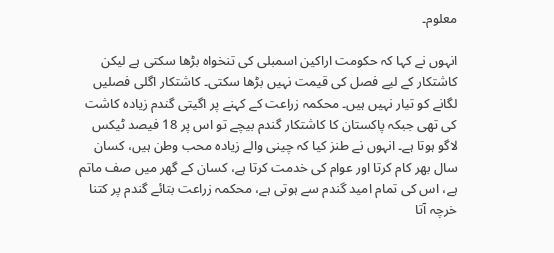معلوم۔

انہوں نے کہا کہ حکومت اراکین اسمبلی کی تنخواہ بڑھا سکتی ہے لیکن کاشتکار کے لیے فصل کی قیمت نہیں بڑھا سکتی۔ کاشتکار اگلی فصلیں لگانے کو تیار نہیں ہیں۔ محکمہ زراعت کے کہنے پر اگیتی گندم زیادہ کاشت کی تھی جبکہ پاکستان کا کاشتکار گندم بیچے تو اس پر 18 فیصد ٹیکس لاگو ہوتا ہے۔ انہوں نے طنز کیا کہ چینی والے زیادہ محب وطن ہیں، کسان سال بھر کام کرتا اور عوام کی خدمت کرتا ہے، کسان کے گھر میں صف ماتم ہے، اس کی تمام امید گندم سے ہوتی ہے، محکمہ زراعت بتائے گندم پر کتنا خرچہ آتا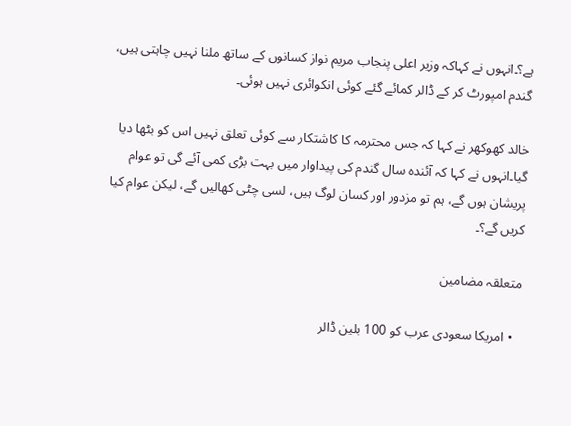ہے؟۔انہوں نے کہاکہ وزیر اعلی پنجاب مریم نواز کسانوں کے ساتھ ملنا نہیں چاہتی ہیں، گندم امپورٹ کر کے ڈالر کمائے گئے کوئی انکوائری نہیں ہوئی۔

خالد کھوکھر نے کہا کہ جس محترمہ کا کاشتکار سے کوئی تعلق نہیں اس کو بٹھا دیا گیا۔انہوں نے کہا کہ آئندہ سال گندم کی پیداوار میں بہت بڑی کمی آئے گی تو عوام پریشان ہوں گے، ہم تو مزدور اور کسان لوگ ہیں، لسی چٹی کھالیں گے، لیکن عوام کیا کریں گے؟۔

متعلقہ مضامین

  • امریکا سعودی عرب کو 100 بلین ڈالر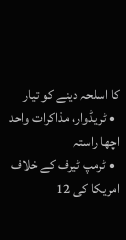کا اسلحہ دینے کو تیار
  • ٹریڈوار، مذاکرات واحد اچھا راستہ
  • ٹرمپ ٹیرف کے خلاف امریکا کی 12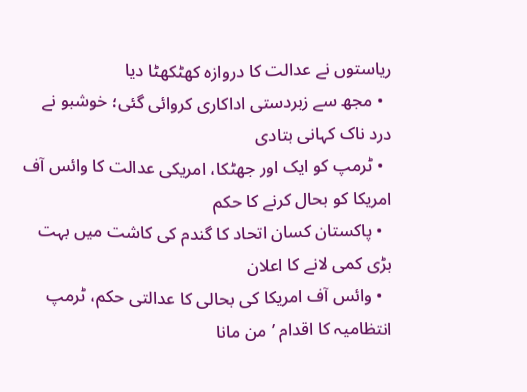ریاستوں نے عدالت کا دروازہ کھٹکھٹا دیا
  • مجھ سے زبردستی اداکاری کروائی گئی؛ خوشبو نے درد ناک کہانی بتادی
  • ٹرمپ کو ایک اور جھٹکا، امریکی عدالت کا وائس آف امریکا کو بحال کرنے کا حکم
  • پاکستان کسان اتحاد کا گندم کی کاشت میں بہت بڑی کمی لانے کا اعلان
  • وائس آف امریکا کی بحالی کا عدالتی حکم، ٹرمپ انتظامیہ کا اقدام ’من مانا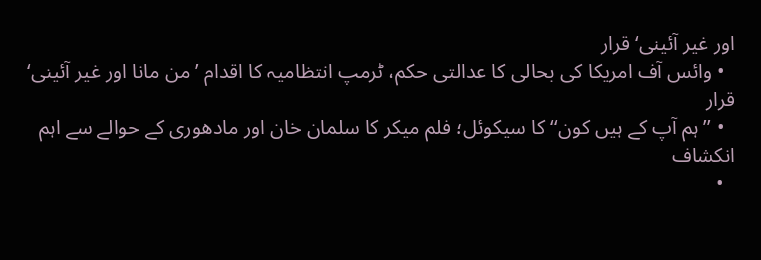اور غیر آئینی‘ قرار
  • وائس آف امریکا کی بحالی کا عدالتی حکم، ٹرمپ انتظامیہ کا اقدام ’من مانا اور غیر آئینی‘ قرار
  • ’’ہم آپ کے ہیں کون‘‘ کا سیکوئل؛ فلم میکر کا سلمان خان اور مادھوری کے حوالے سے اہم انکشاف
  •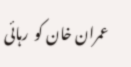عمران خان کو  رہائی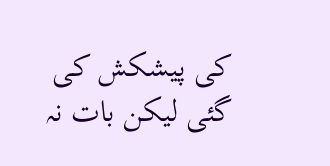کی پیشکش کی گئی لیکن بات نہ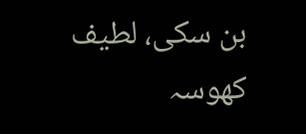بن سکی، لطیف کھوسہ